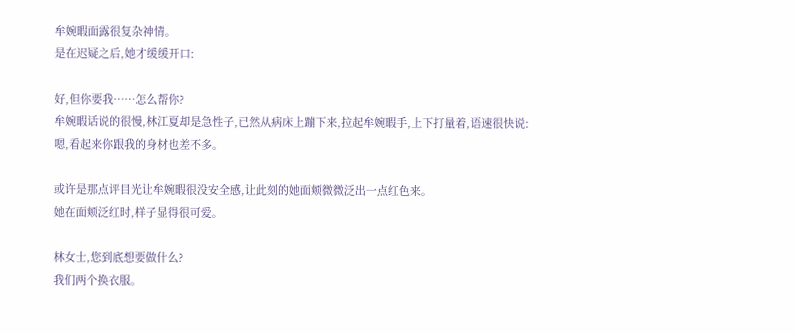牟婉暇面露很复杂神情。
是在迟疑之后,她才缓缓开口:

好,但你要我……怎么帮你?
牟婉暇话说的很慢,林江夏却是急性子,已然从病床上蹦下来,拉起牟婉暇手,上下打量着,语速很快说:
嗯,看起来你跟我的身材也差不多。

或许是那点评目光让牟婉暇很没安全感,让此刻的她面颊微微泛出一点红色来。
她在面颊泛红时,样子显得很可爱。

林女士,您到底想要做什么?
我们两个换衣服。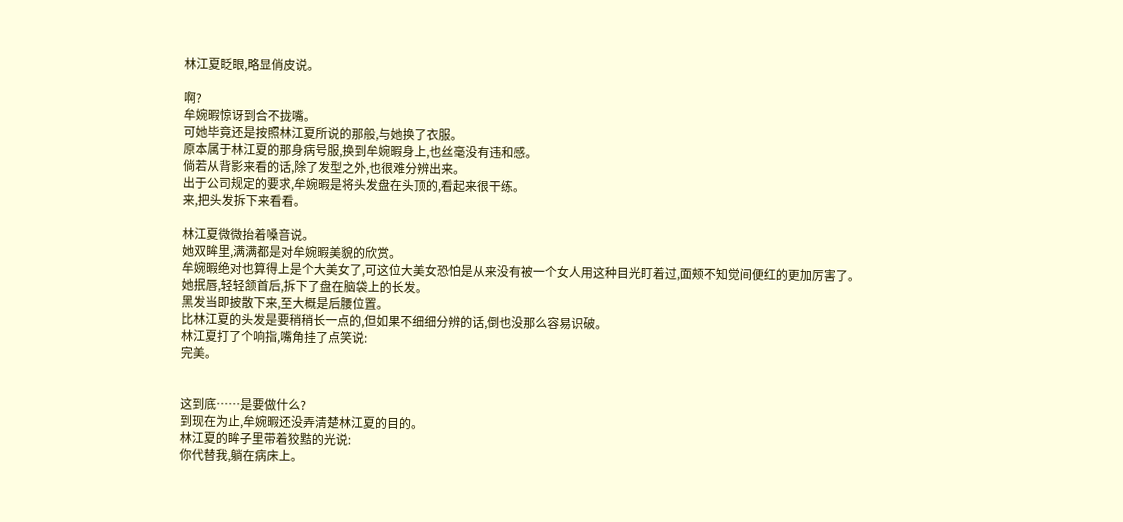林江夏眨眼,略显俏皮说。

啊?
牟婉暇惊讶到合不拢嘴。
可她毕竟还是按照林江夏所说的那般,与她换了衣服。
原本属于林江夏的那身病号服,换到牟婉暇身上,也丝毫没有违和感。
倘若从背影来看的话,除了发型之外,也很难分辨出来。
出于公司规定的要求,牟婉暇是将头发盘在头顶的,看起来很干练。
来,把头发拆下来看看。

林江夏微微抬着嗓音说。
她双眸里,满满都是对牟婉暇美貌的欣赏。
牟婉暇绝对也算得上是个大美女了,可这位大美女恐怕是从来没有被一个女人用这种目光盯着过,面颊不知觉间便红的更加厉害了。
她抿唇,轻轻颔首后,拆下了盘在脑袋上的长发。
黑发当即披散下来,至大概是后腰位置。
比林江夏的头发是要稍稍长一点的,但如果不细细分辨的话,倒也没那么容易识破。
林江夏打了个响指,嘴角挂了点笑说:
完美。


这到底……是要做什么?
到现在为止,牟婉暇还没弄清楚林江夏的目的。
林江夏的眸子里带着狡黠的光说:
你代替我,躺在病床上。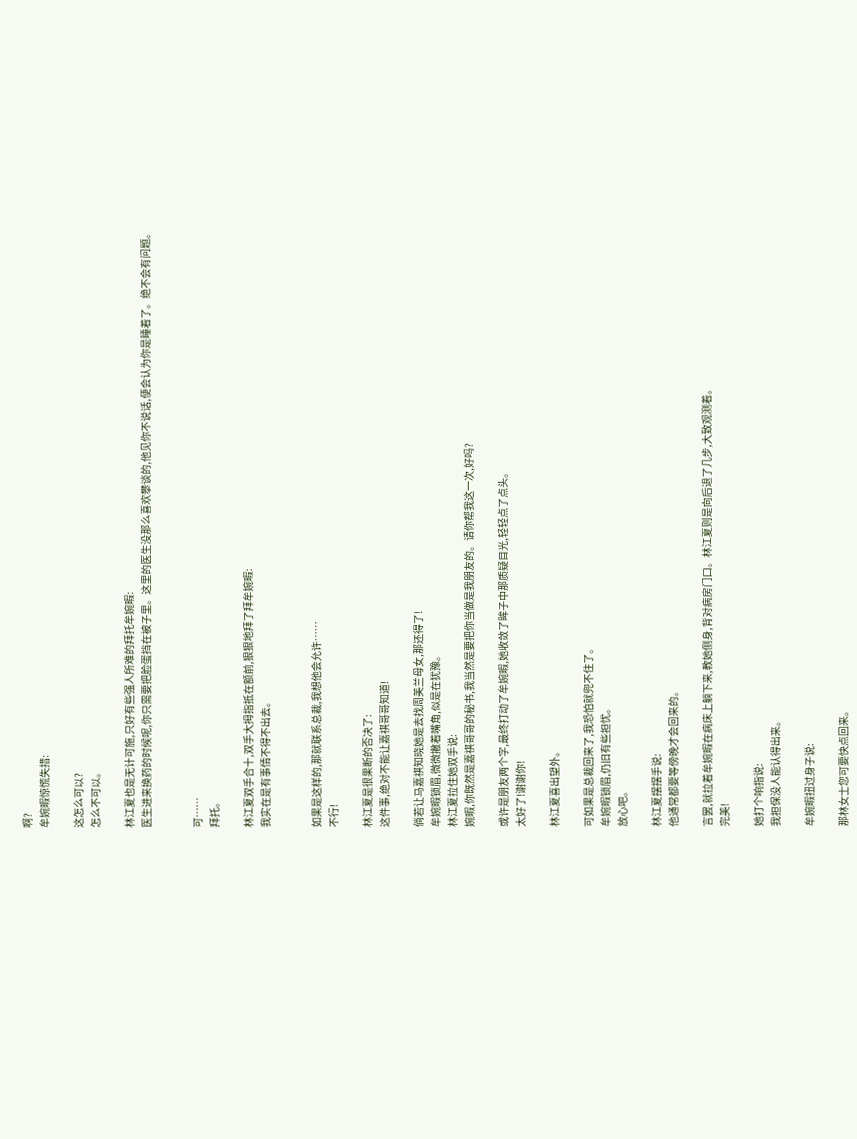啊?
牟婉暇惊慌失措:

这怎么可以?
怎么不可以。

林江夏也是无计可施,只好有些强人所难的拜托牟婉暇:
医生进来换药的时候呢,你只需要把脸蛋挡在被子里。这里的医生没那么喜欢攀谈的,他见你不说话,便会认为你是睡着了。绝不会有问题。


可……
拜托。

林江夏双手合十,双手大拇指抵在额前,狠狠地拜了拜牟婉暇:
我实在是有事情不得不出去。


如果是这样的,那就联系总裁,我想他会允许……
不行!

林江夏是很果断的否决了:
这件事,绝对不能让嘉祺哥哥知道!

倘若让马嘉祺知晓她是去找周美兰母女,那还得了!
牟婉暇锁眉,微微撇着嘴角,似是在犹豫。
林江夏拉住她双手说:
婉暇,你既然是嘉祺哥哥的秘书,我当然是要把你当做是我朋友的。请你帮我这一次,好吗?

或许是朋友两个字,最终打动了牟婉暇,她收敛了眸子中那质疑目光,轻轻点了点头。
太好了!谢谢你!

林江夏喜出望外。

可如果是总裁回来了,我恐怕就兜不住了。
牟婉暇锁眉,仍旧有些担忧。
放心吧。

林江夏摆摆手说:
他通常都要等傍晚才会回来的。

言罢,就拉着牟婉暇在病床上躺下来,教她侧身,背对病房门口。林江夏则是向后退了几步,大致观测着。
完美!

她打个响指说:
我担保没人能认得出来。

牟婉暇扭过身子说:

那林女士您可要快点回来。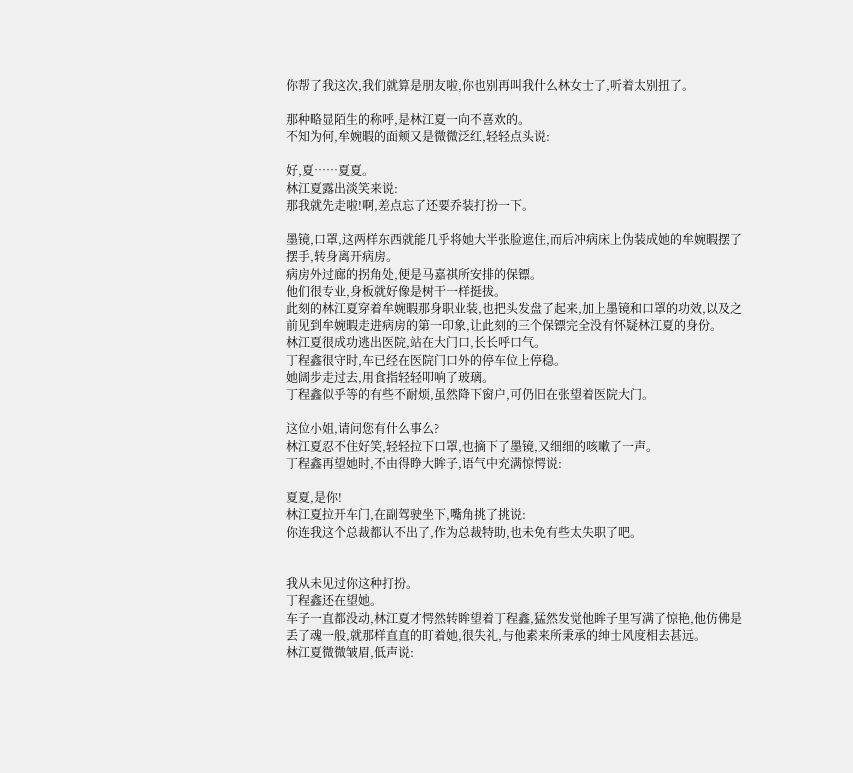你帮了我这次,我们就算是朋友啦,你也别再叫我什么林女士了,听着太别扭了。

那种略显陌生的称呼,是林江夏一向不喜欢的。
不知为何,牟婉暇的面颊又是微微泛红,轻轻点头说:

好,夏……夏夏。
林江夏露出淡笑来说:
那我就先走啦!啊,差点忘了还要乔装打扮一下。

墨镜,口罩,这两样东西就能几乎将她大半张脸遮住,而后冲病床上伪装成她的牟婉暇摆了摆手,转身离开病房。
病房外过廊的拐角处,便是马嘉祺所安排的保镖。
他们很专业,身板就好像是树干一样挺拔。
此刻的林江夏穿着牟婉暇那身职业装,也把头发盘了起来,加上墨镜和口罩的功效,以及之前见到牟婉暇走进病房的第一印象,让此刻的三个保镖完全没有怀疑林江夏的身份。
林江夏很成功逃出医院,站在大门口,长长呼口气。
丁程鑫很守时,车已经在医院门口外的停车位上停稳。
她阔步走过去,用食指轻轻叩响了玻璃。
丁程鑫似乎等的有些不耐烦,虽然降下窗户,可仍旧在张望着医院大门。

这位小姐,请问您有什么事么?
林江夏忍不住好笑,轻轻拉下口罩,也摘下了墨镜,又细细的咳嗽了一声。
丁程鑫再望她时,不由得睁大眸子,语气中充满惊愕说:

夏夏,是你!
林江夏拉开车门,在副驾驶坐下,嘴角挑了挑说:
你连我这个总裁都认不出了,作为总裁特助,也未免有些太失职了吧。


我从未见过你这种打扮。
丁程鑫还在望她。
车子一直都没动,林江夏才愕然转眸望着丁程鑫,猛然发觉他眸子里写满了惊艳,他仿佛是丢了魂一般,就那样直直的盯着她,很失礼,与他素来所秉承的绅士风度相去甚远。
林江夏微微皱眉,低声说: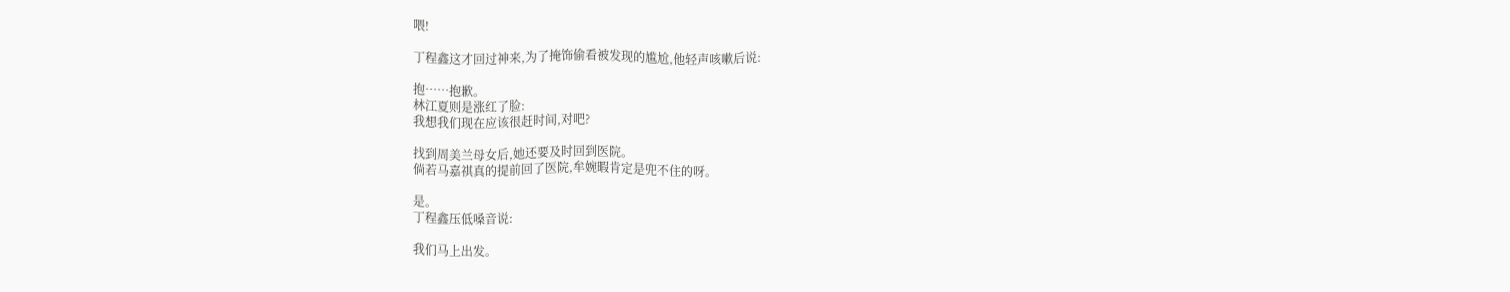喂!

丁程鑫这才回过神来,为了掩饰偷看被发现的尴尬,他轻声咳嗽后说:

抱……抱歉。
林江夏则是涨红了脸:
我想我们现在应该很赶时间,对吧?

找到周美兰母女后,她还要及时回到医院。
倘若马嘉祺真的提前回了医院,牟婉暇肯定是兜不住的呀。

是。
丁程鑫压低嗓音说:

我们马上出发。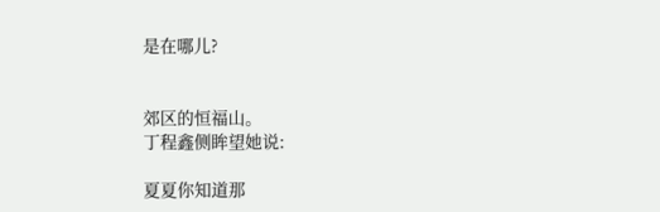是在哪儿?


郊区的恒福山。
丁程鑫侧眸望她说:

夏夏你知道那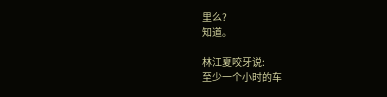里么?
知道。

林江夏咬牙说:
至少一个小时的车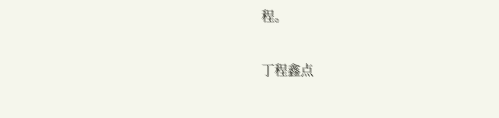程。

丁程鑫点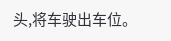头,将车驶出车位。